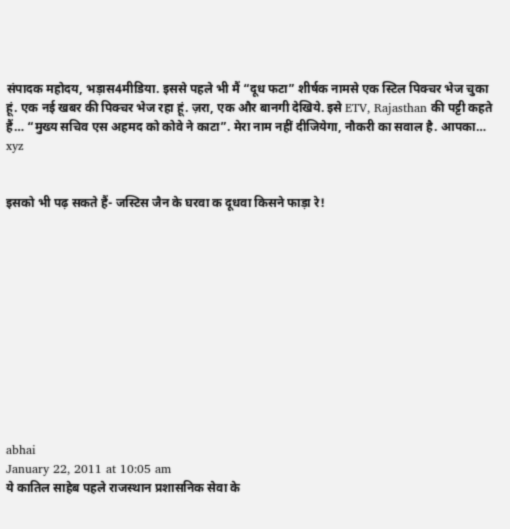संपादक महोदय, भड़ास4मीडिया. इससे पहले भी मैं “दूध फटा” शीर्षक नामसे एक स्टिल पिक्चर भेज चुका हूं. एक नई खबर की पिक्चर भेज रहा हूं. ज़रा, एक और बानगी देखिये. इसे ETV, Rajasthan की पट्टी कहते हैं… “मुख्य सचिव एस अहमद को कोवे ने काटा”. मेरा नाम नहीं दीजियेगा, नौकरी का सवाल है. आपका… xyz


इसको भी पढ़ सकते हैं- जस्टिस जैन के घरवा क दूधवा किसने फाड़ा रे!












abhai
January 22, 2011 at 10:05 am
ये कातिल साहेब पहले राजस्थान प्रशासनिक सेवा के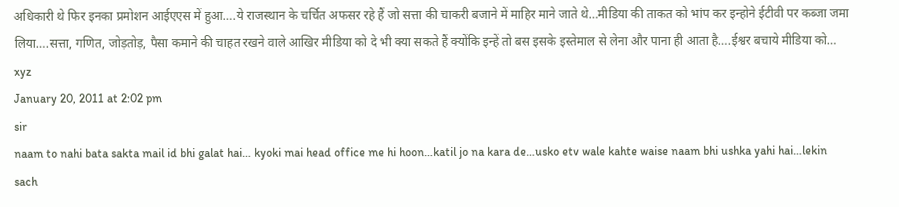अधिकारी थे फिर इनका प्रमोशन आईएएस में हुआ….ये राजस्थान के चर्चित अफसर रहे हैं जो सत्ता की चाकरी बजाने में माहिर माने जाते थे…मीडिया की ताकत को भांप कर इन्होने ईटीवी पर कब्जा जमा लिया….सत्ता, गणित, जोड़तोड़, पैसा कमाने की चाहत रखने वाले आखिर मीडिया को दे भी क्या सकते हैं क्योंकि इन्हें तो बस इसके इस्तेमाल से लेना और पाना ही आता है….ईश्वर बचाये मीडिया को…
xyz
January 20, 2011 at 2:02 pm
sir
naam to nahi bata sakta mail id bhi galat hai… kyoki mai head office me hi hoon…katil jo na kara de…usko etv wale kahte waise naam bhi ushka yahi hai…lekin sach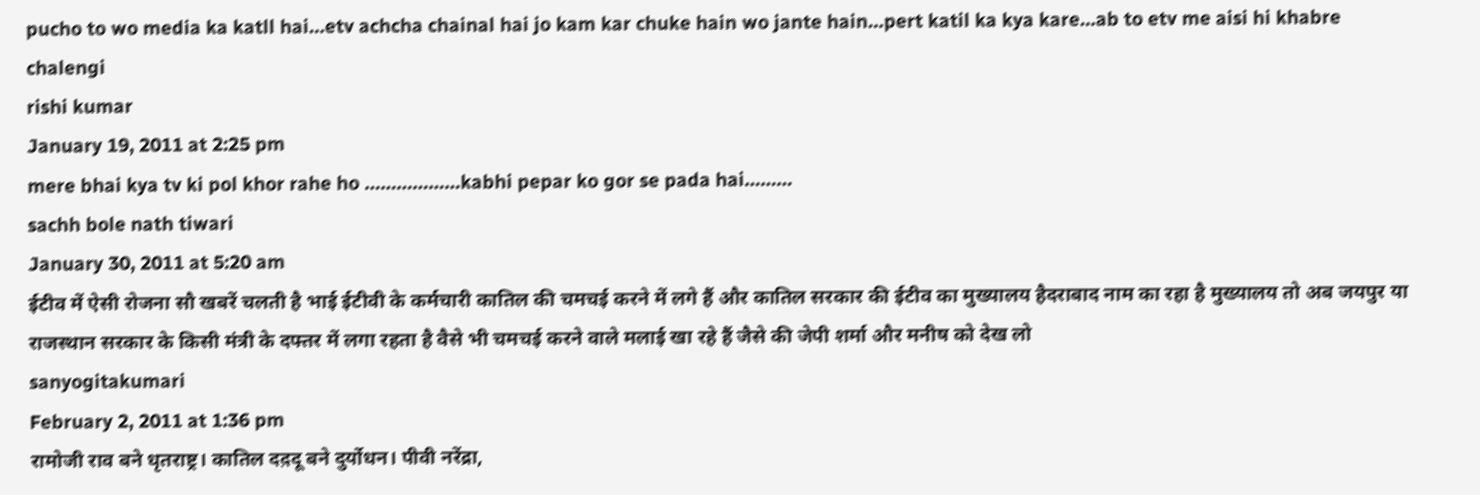pucho to wo media ka katll hai…etv achcha chainal hai jo kam kar chuke hain wo jante hain…pert katil ka kya kare…ab to etv me aisi hi khabre chalengi
rishi kumar
January 19, 2011 at 2:25 pm
mere bhai kya tv ki pol khor rahe ho ………………kabhi pepar ko gor se pada hai………
sachh bole nath tiwari
January 30, 2011 at 5:20 am
ईटीव में ऐसी रोजना सौ खबरें चलती है भाई ईटीवी के कर्मचारी कातिल की चमचई करने में लगे हैं और कातिल सरकार की ईटीव का मुख्यालय हैदराबाद नाम का रहा है मुख्यालय तो अब जयपुर या राजस्थान सरकार के किसी मंत्री के दफ्तर में लगा रहता है वैसे भी चमचई करने वाले मलाई खा रहे हैं जैसे की जेपी शर्मा और मनीष को देख लो
sanyogitakumari
February 2, 2011 at 1:36 pm
रामोजी राव बने धृतराष्ट्र। कातिल दद़दू बने दुर्योधन। पीवी नरेंद्रा,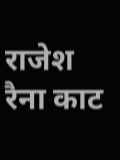राजेश रैना काट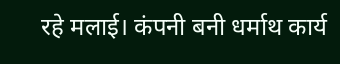रहे मलाई। कंपनी बनी धर्माथ कार्य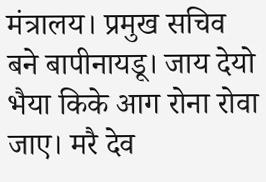मंत्रालय। प्रमुख सचिव बने बापीनायडू। जाय देयो भैया किके आग रोना रोवा जाए। मरै देव